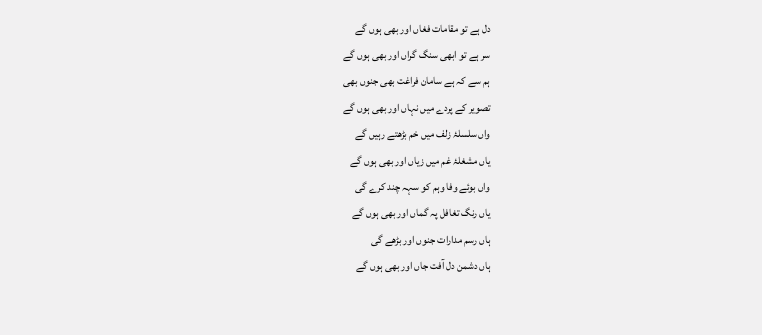دل ہے تو مقامات فغاں اور بھی ہوں گے
سر ہے تو ابھی سنگ گراں اور بھی ہوں گے
ہم سے کہ ہے سامان فراغت بھی جنوں بھی
تصویر کے پردے میں نہاں اور بھی ہوں گے
واں سلسلۂ زلف میں خم بڑھتے رہیں گے
یاں مشغلۂ غم میں زیاں اور بھی ہوں گے
واں بوئے وفا وہم کو سہہ چند کرے گی
یاں رنگ تغافل پہ گماں اور بھی ہوں گے
ہاں رسم مدارات جنوں اور بڑھے گی
ہاں دشمن دل آفت جاں اور بھی ہوں گے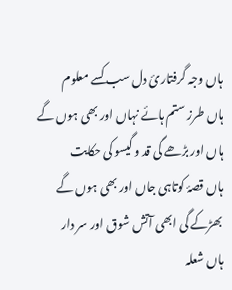ہاں وجہ گرفتارئ دل سب کسے معلوم
ہاں طرز ستم ہائے نہاں اور بھی ہوں گے
ہاں اور بڑھے گی قد و گیسو کی حکایت
ہاں قصۂ کوتاہی جاں اور بھی ہوں گے
بھڑکے گی ابھی آتش شوق اور سر دار
ہاں شعلہ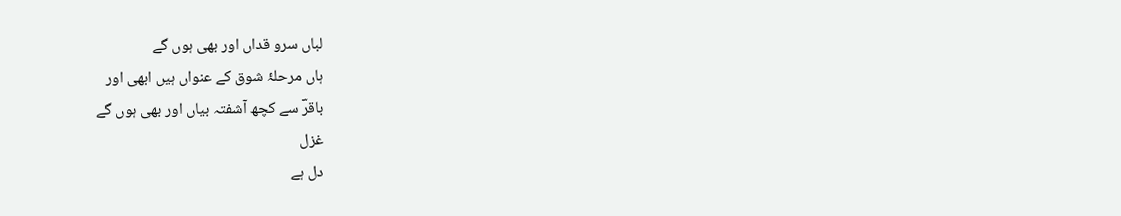لباں سرو قداں اور بھی ہوں گے
ہاں مرحلۂ شوق کے عنواں ہیں ابھی اور
باقرؔ سے کچھ آشفتہ بیاں اور بھی ہوں گے
غزل
دل ہے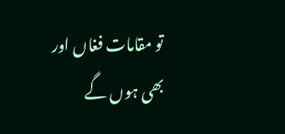تو مقامات فغاں اور بھی ہوں گے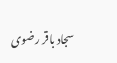سجاد باقر رضوی